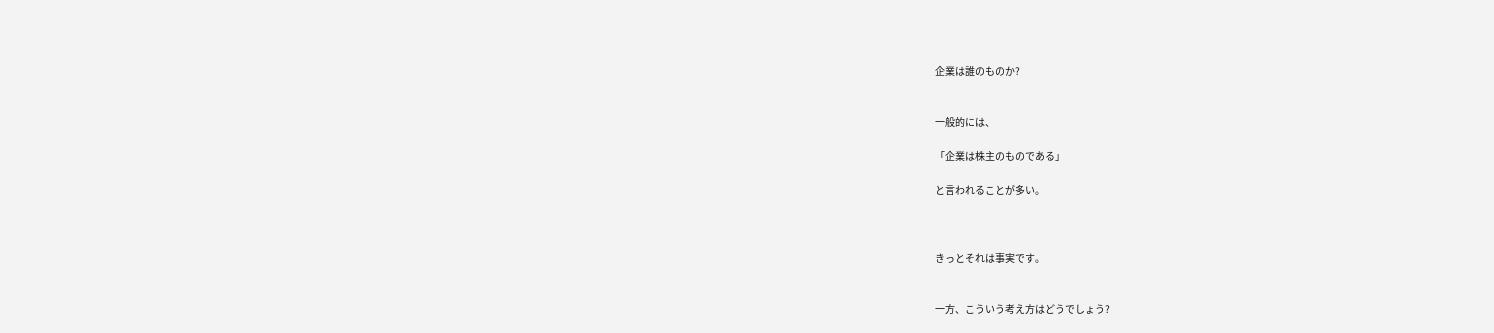企業は誰のものか?


一般的には、

「企業は株主のものである」

と言われることが多い。



きっとそれは事実です。


一方、こういう考え方はどうでしょう?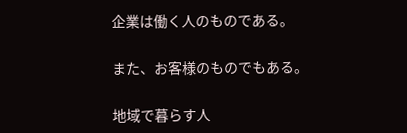企業は働く人のものである。

また、お客様のものでもある。

地域で暮らす人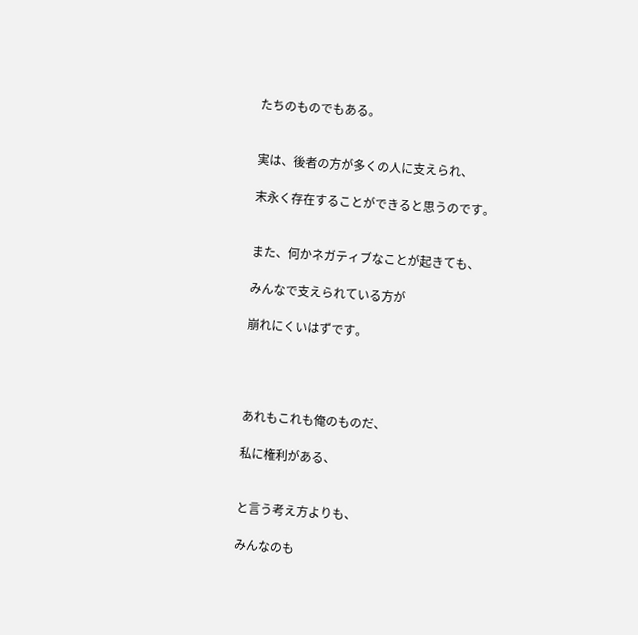たちのものでもある。


実は、後者の方が多くの人に支えられ、

末永く存在することができると思うのです。


また、何かネガティブなことが起きても、

みんなで支えられている方が

崩れにくいはずです。




あれもこれも俺のものだ、

私に権利がある、


と言う考え方よりも、

みんなのも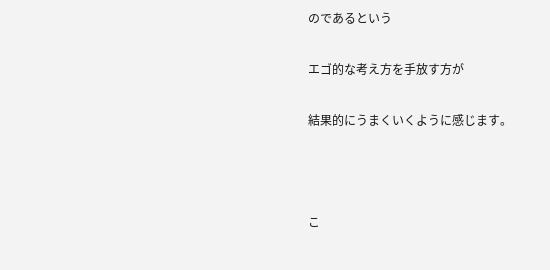のであるという

エゴ的な考え方を手放す方が

結果的にうまくいくように感じます。



こ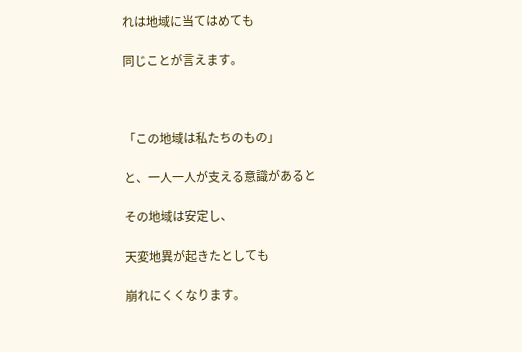れは地域に当てはめても

同じことが言えます。



「この地域は私たちのもの」

と、一人一人が支える意識があると

その地域は安定し、

天変地異が起きたとしても

崩れにくくなります。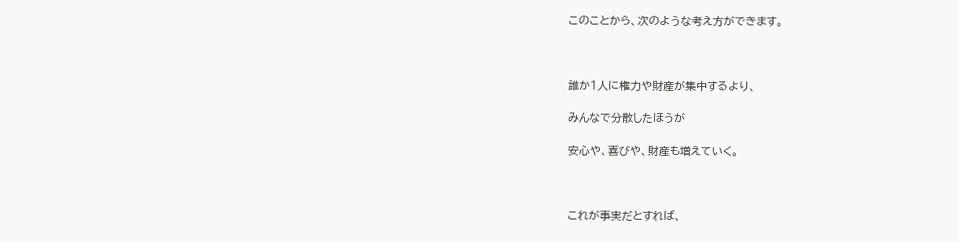このことから、次のような考え方ができます。



誰か1人に権力や財産が集中するより、

みんなで分散したほうが

安心や、喜びや、財産も増えていく。



これが事実だとすれば、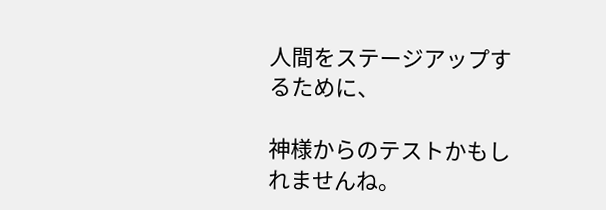人間をステージアップするために、

神様からのテストかもしれませんね。